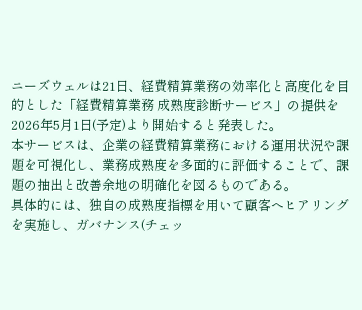ニーズウェルは21日、経費精算業務の効率化と高度化を目的とした「経費精算業務 成熟度診断サービス」の提供を2026年5月1日(予定)より開始すると発表した。
本サービスは、企業の経費精算業務における運用状況や課題を可視化し、業務成熟度を多面的に評価することで、課題の抽出と改善余地の明確化を図るものである。
具体的には、独自の成熟度指標を用いて顧客へヒアリングを実施し、ガバナンス(チェッ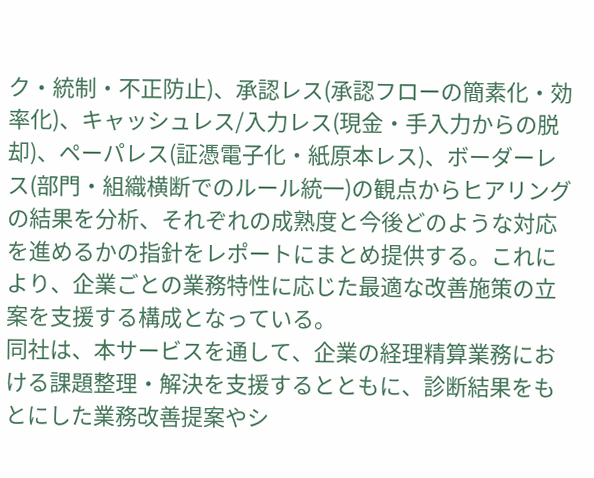ク・統制・不正防止)、承認レス(承認フローの簡素化・効率化)、キャッシュレス/入力レス(現金・手入力からの脱却)、ペーパレス(証憑電子化・紙原本レス)、ボーダーレス(部門・組織横断でのルール統一)の観点からヒアリングの結果を分析、それぞれの成熟度と今後どのような対応を進めるかの指針をレポートにまとめ提供する。これにより、企業ごとの業務特性に応じた最適な改善施策の立案を支援する構成となっている。
同社は、本サービスを通して、企業の経理精算業務における課題整理・解決を支援するとともに、診断結果をもとにした業務改善提案やシ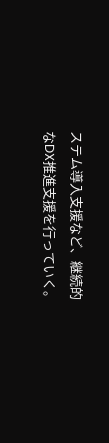ステム導入支援など、継続的なDX推進支援を行っていく。